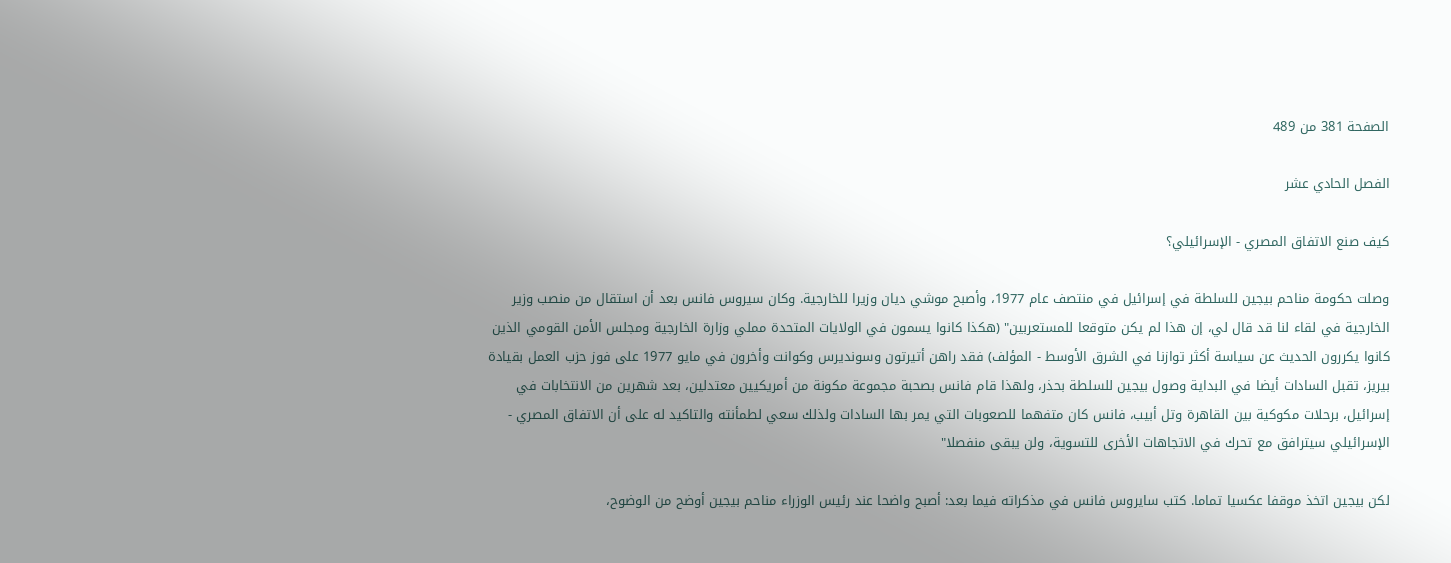الصفحة 381 من 489

الفصل الحادي عشر

كيف صنع الاتفاق المصري - الإسرائيلي؟

وصلت حكومة مناحم بيجين للسلطة في إسرائيل في منتصف عام 1977، وأصبح موشي ديان وزيرا للخارجية. وكان سيروس فانس بعد أن استقال من منصب وزير الخارجية في لقاء لنا قد قال لي، إن هذا لم يكن متوقعا للمستعربين" (هكذا كانوا يسمون في الولايات المتحدة مملي وزارة الخارجية ومجلس الأمن القومي الذين كانوا يكررون الحديث عن سياسة أكثر توازنا في الشرق الأوسط - المؤلف) فقد راهن أتيرتون وسونديرس وكوانت وأخرون في مايو 1977 على فوز حزب العمل بقيادة بيريز، تقبل السادات أيضا في البداية وصول بيجين للسلطة بحذر، ولهذا قام فانس بصحبة مجموعة مكونة من أمريكيين معتدلين، بعد شهرين من الانتخابات في إسرائيل، برحلات مكوكية بين القاهرة وتل أبيب، فانس كان متفهما للصعوبات التي يمر بها السادات ولذلك سعي لطمأنته والتاكيد له على أن الاتفاق المصري - الإسرائيلي سيترافق مع تحرك في الاتجاهات الأخرى للتسوية، ولن يبقى منفصلا"

لكن بيجين اتخذ موقفا عكسيا تماما. كتب سايروس فانس في مذكراته فيما بعد: أصبح واضحا عند رئيس الوزراء مناحم بيجين أوضح من الوضوح،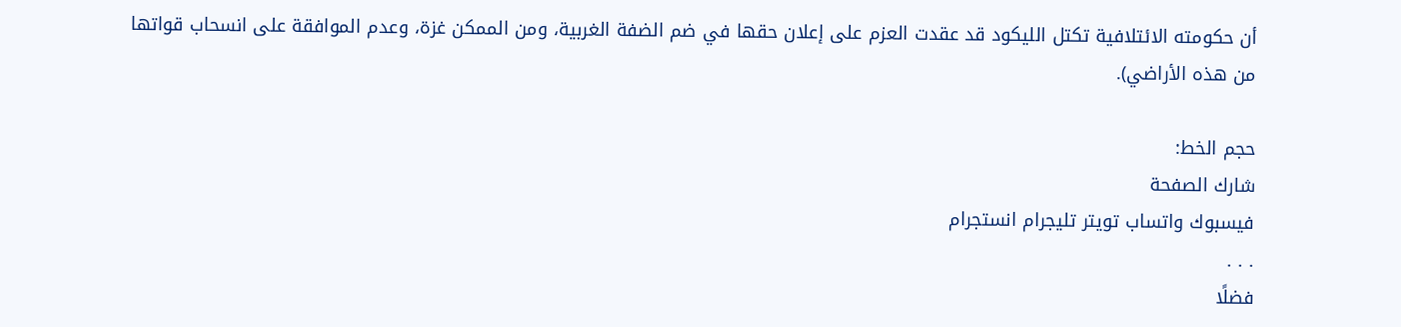أن حكومته الائتلافية تكتل الليكود قد عقدت العزم على إعلان حقها في ضم الضفة الغربية، ومن الممكن غزة، وعدم الموافقة على انسحاب قواتها من هذه الأراضي).

حجم الخط:
شارك الصفحة
فيسبوك واتساب تويتر تليجرام انستجرام
. . .
فضلًا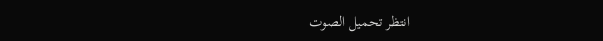انتظر تحميل الصوت